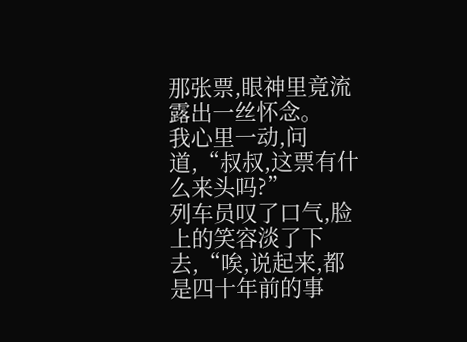那张票,眼神里竟流露出一丝怀念。
我心里一动,问道,“叔叔,这票有什么来头吗?”
列车员叹了口气,脸上的笑容淡了下去,“唉,说起来,都是四十年前的事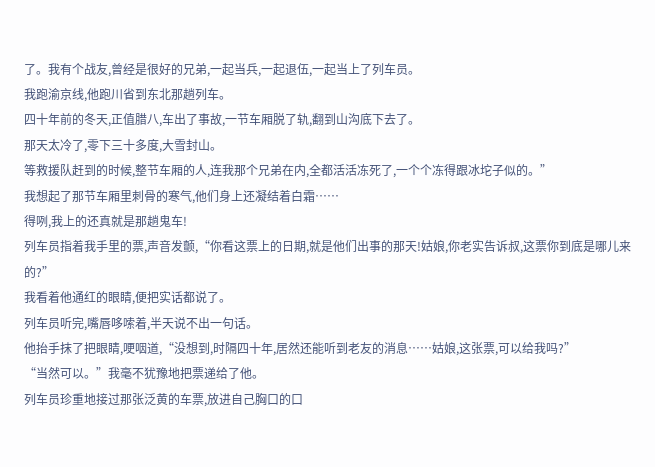了。我有个战友,曾经是很好的兄弟,一起当兵,一起退伍,一起当上了列车员。
我跑渝京线,他跑川省到东北那趟列车。
四十年前的冬天,正值腊八,车出了事故,一节车厢脱了轨,翻到山沟底下去了。
那天太冷了,零下三十多度,大雪封山。
等救援队赶到的时候,整节车厢的人,连我那个兄弟在内,全都活活冻死了,一个个冻得跟冰坨子似的。”
我想起了那节车厢里刺骨的寒气,他们身上还凝结着白霜……
得咧,我上的还真就是那趟鬼车!
列车员指着我手里的票,声音发颤,“你看这票上的日期,就是他们出事的那天!姑娘,你老实告诉叔,这票你到底是哪儿来的?”
我看着他通红的眼睛,便把实话都说了。
列车员听完,嘴唇哆嗦着,半天说不出一句话。
他抬手抹了把眼睛,哽咽道,“没想到,时隔四十年,居然还能听到老友的消息……姑娘,这张票,可以给我吗?”
“当然可以。”我毫不犹豫地把票递给了他。
列车员珍重地接过那张泛黄的车票,放进自己胸口的口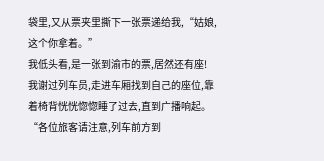袋里,又从票夹里撕下一张票递给我,“姑娘,这个你拿着。”
我低头看,是一张到渝市的票,居然还有座!
我谢过列车员,走进车厢找到自己的座位,靠着椅背恍恍惚惚睡了过去,直到广播响起。
“各位旅客请注意,列车前方到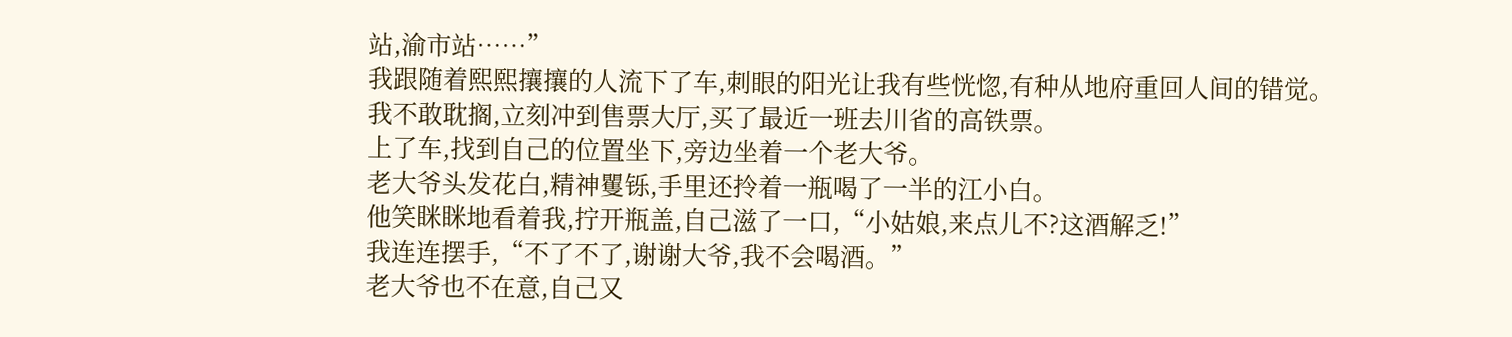站,渝市站……”
我跟随着熙熙攘攘的人流下了车,刺眼的阳光让我有些恍惚,有种从地府重回人间的错觉。
我不敢耽搁,立刻冲到售票大厅,买了最近一班去川省的高铁票。
上了车,找到自己的位置坐下,旁边坐着一个老大爷。
老大爷头发花白,精神矍铄,手里还拎着一瓶喝了一半的江小白。
他笑眯眯地看着我,拧开瓶盖,自己滋了一口,“小姑娘,来点儿不?这酒解乏!”
我连连摆手,“不了不了,谢谢大爷,我不会喝酒。”
老大爷也不在意,自己又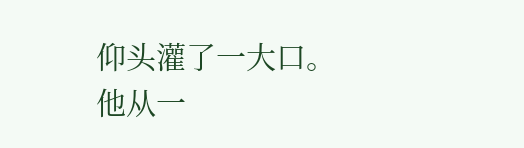仰头灌了一大口。
他从一